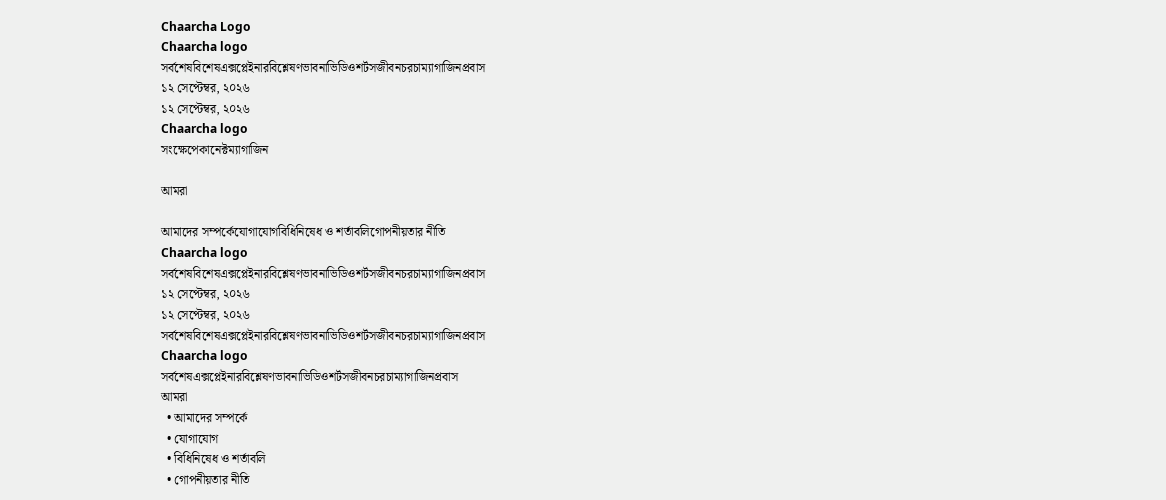Chaarcha Logo
Chaarcha logo
সর্বশেষবিশেষএক্সপ্লেইনারবিশ্লেষণভাবনাভিডিওশর্টসজীবনচরচাম্যাগাজিনপ্রবাস
১২ সেপ্টেম্বর, ২০২৬
১২ সেপ্টেম্বর, ২০২৬
Chaarcha logo
সংক্ষেপেকানেক্টম্যাগাজিন

আমরা

আমাদের সম্পর্কেযোগাযোগবিধিনিষেধ ও শর্তাবলিগোপনীয়তার নীতি
Chaarcha logo
সর্বশেষবিশেষএক্সপ্লেইনারবিশ্লেষণভাবনাভিডিওশর্টসজীবনচরচাম্যাগাজিনপ্রবাস
১২ সেপ্টেম্বর, ২০২৬
১২ সেপ্টেম্বর, ২০২৬
সর্বশেষবিশেষএক্সপ্লেইনারবিশ্লেষণভাবনাভিডিওশর্টসজীবনচরচাম্যাগাজিনপ্রবাস
Chaarcha logo
সর্বশেষএক্সপ্লেইনারবিশ্লেষণভাবনাভিডিওশর্টসজীবনচরচাম্যাগাজিনপ্রবাস
আমরা
  • আমাদের সম্পর্কে
  • যোগাযোগ
  • বিধিনিষেধ ও শর্তাবলি
  • গোপনীয়তার নীতি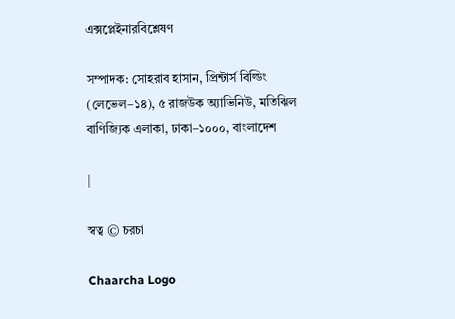এক্সপ্লেইনারবিশ্লেষণ

সম্পাদক: সোহরাব হাসান, প্রিন্টার্স বিল্ডিং (লেভেল–১৪), ৫ রাজউক অ্যাভিনিউ, মতিঝিল বাণিজ্যিক এলাকা, ঢাকা–১০০০, বাংলাদেশ

|

স্বত্ব © চরচা

Chaarcha Logo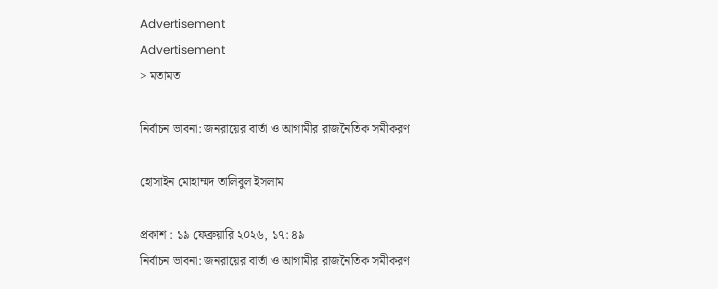Advertisement
Advertisement
> মতামত

নির্বাচন ভাবনা: জনরায়ের বার্তা ও আগামীর রাজনৈতিক সমীকরণ

হোসাইন মোহাম্মদ তালিবুল ইসলাম

প্রকাশ : ১৯ ফেব্রুয়ারি ২০২৬, ১৭: ৪৯
নির্বাচন ভাবনা: জনরায়ের বার্তা ও আগামীর রাজনৈতিক সমীকরণ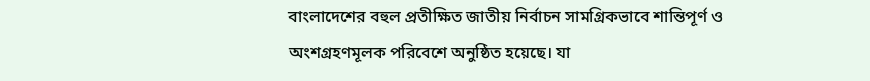বাংলাদেশের বহুল প্রতীক্ষিত জাতীয় নির্বাচন সামগ্রিকভাবে শান্তিপূর্ণ ও অংশগ্রহণমূলক পরিবেশে অনুষ্ঠিত হয়েছে। যা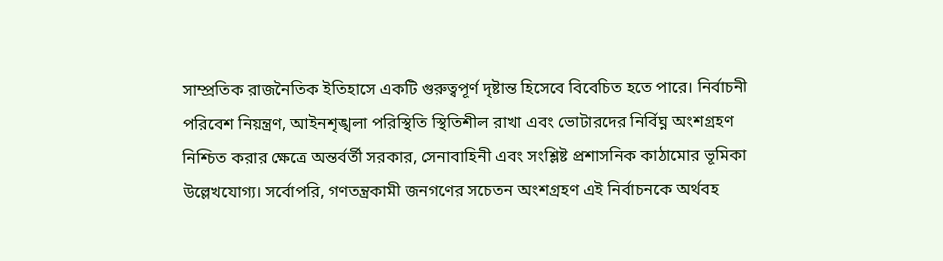সাম্প্রতিক রাজনৈতিক ইতিহাসে একটি গুরুত্বপূর্ণ দৃষ্টান্ত হিসেবে বিবেচিত হতে পারে। নির্বাচনী পরিবেশ নিয়ন্ত্রণ, আইনশৃঙ্খলা পরিস্থিতি স্থিতিশীল রাখা এবং ভোটারদের নির্বিঘ্ন অংশগ্রহণ নিশ্চিত করার ক্ষেত্রে অন্তর্বর্তী সরকার, সেনাবাহিনী এবং সংশ্লিষ্ট প্রশাসনিক কাঠামোর ভূমিকা উল্লেখযোগ্য। সর্বোপরি, গণতন্ত্রকামী জনগণের সচেতন অংশগ্রহণ এই নির্বাচনকে অর্থবহ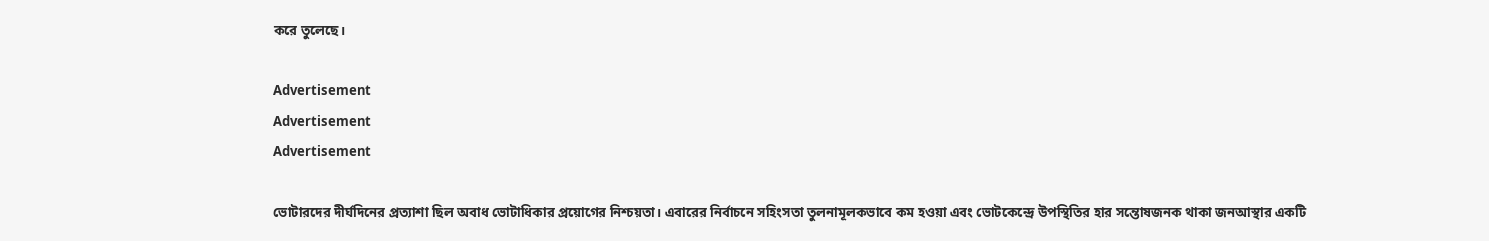করে তুলেছে।

Advertisement
Advertisement
Advertisement

ভোটারদের দীর্ঘদিনের প্রত্যাশা ছিল অবাধ ভোটাধিকার প্রয়োগের নিশ্চয়তা। এবারের নির্বাচনে সহিংসতা তুলনামূলকভাবে কম হওয়া এবং ভোটকেন্দ্রে উপস্থিতির হার সন্তোষজনক থাকা জনআস্থার একটি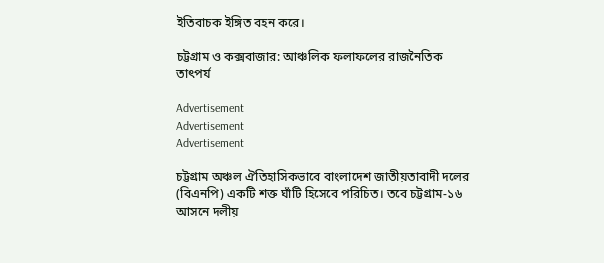ইতিবাচক ইঙ্গিত বহন করে।

চট্টগ্রাম ও কক্সবাজার: আঞ্চলিক ফলাফলের রাজনৈতিক তাৎপর্য

Advertisement
Advertisement
Advertisement

চট্টগ্রাম অঞ্চল ঐতিহাসিকভাবে বাংলাদেশ জাতীয়তাবাদী দলের (বিএনপি) একটি শক্ত ঘাঁটি হিসেবে পরিচিত। তবে চট্টগ্রাম-১৬ আসনে দলীয়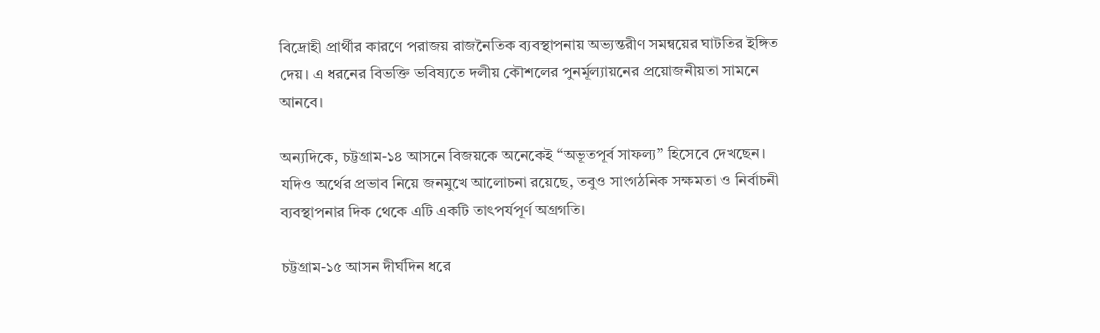বিদ্রোহী প্রার্থীর কারণে পরাজয় রাজনৈতিক ব্যবস্থাপনায় অভ্যন্তরীণ সমন্বয়ের ঘাটতির ইঙ্গিত দেয়। এ ধরনের বিভক্তি ভবিষ্যতে দলীয় কৌশলের পুনর্মূল্যায়নের প্রয়োজনীয়তা সামনে আনবে।

অন্যদিকে, চট্টগ্রাম-১৪ আসনে বিজয়কে অনেকেই “অভূতপূর্ব সাফল্য” হিসেবে দেখছেন। যদিও অর্থের প্রভাব নিয়ে জনমুখে আলোচনা রয়েছে, তবুও সাংগঠনিক সক্ষমতা ও নির্বাচনী ব্যবস্থাপনার দিক থেকে এটি একটি তাৎপর্যপূর্ণ অগ্রগতি।

চট্টগ্রাম-১৫ আসন দীর্ঘদিন ধরে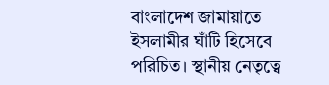বাংলাদেশ জামায়াতে ইসলামীর ঘাঁটি হিসেবে পরিচিত। স্থানীয় নেতৃত্বে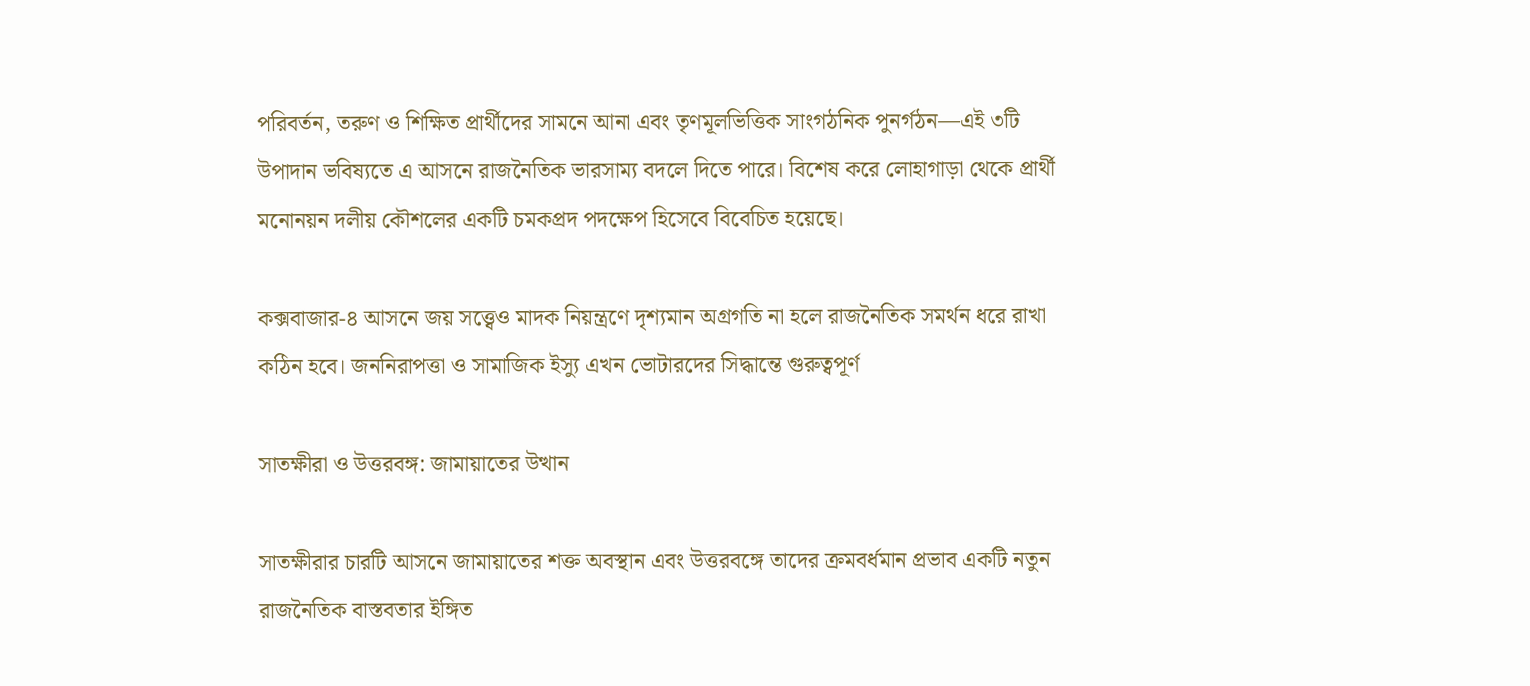পরিবর্তন, তরুণ ও শিক্ষিত প্রার্থীদের সামনে আনা এবং তৃণমূলভিত্তিক সাংগঠনিক পুনর্গঠন—এই ৩টি উপাদান ভবিষ্যতে এ আসনে রাজনৈতিক ভারসাম্য বদলে দিতে পারে। বিশেষ করে লোহাগাড়া থেকে প্রার্থী মনোনয়ন দলীয় কৌশলের একটি চমকপ্রদ পদক্ষেপ হিসেবে বিবেচিত হয়েছে।

কক্সবাজার-৪ আসনে জয় সত্ত্বেও মাদক নিয়ন্ত্রণে দৃশ্যমান অগ্রগতি না হলে রাজনৈতিক সমর্থন ধরে রাখা কঠিন হবে। জননিরাপত্তা ও সামাজিক ইস্যু এখন ভোটারদের সিদ্ধান্তে গুরুত্বপূর্ণ

সাতক্ষীরা ও উত্তরবঙ্গ: জামায়াতের উত্থান

সাতক্ষীরার চারটি আসনে জামায়াতের শক্ত অবস্থান এবং উত্তরবঙ্গে তাদের ক্রমবর্ধমান প্রভাব একটি নতুন রাজনৈতিক বাস্তবতার ইঙ্গিত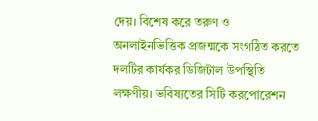দেয়। বিশেষ করে তরুণ ও অনলাইনভিত্তিক প্রজন্মকে সংগঠিত করতে দলটির কার্যকর ডিজিটাল উপস্থিতি লক্ষণীয়। ভবিষ্যতের সিটি করপোরেশন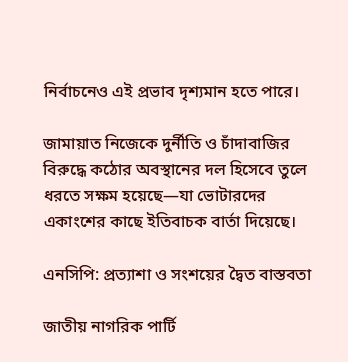নির্বাচনেও এই প্রভাব দৃশ্যমান হতে পারে।

জামায়াত নিজেকে দুর্নীতি ও চাঁদাবাজির বিরুদ্ধে কঠোর অবস্থানের দল হিসেবে তুলে ধরতে সক্ষম হয়েছে—যা ভোটারদের একাংশের কাছে ইতিবাচক বার্তা দিয়েছে।

এনসিপি: প্রত্যাশা ও সংশয়ের দ্বৈত বাস্তবতা

জাতীয় নাগরিক পার্টি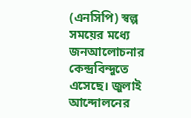(এনসিপি) স্বল্প সময়ের মধ্যে জনআলোচনার কেন্দ্রবিন্দুতে এসেছে। জুলাই আন্দোলনের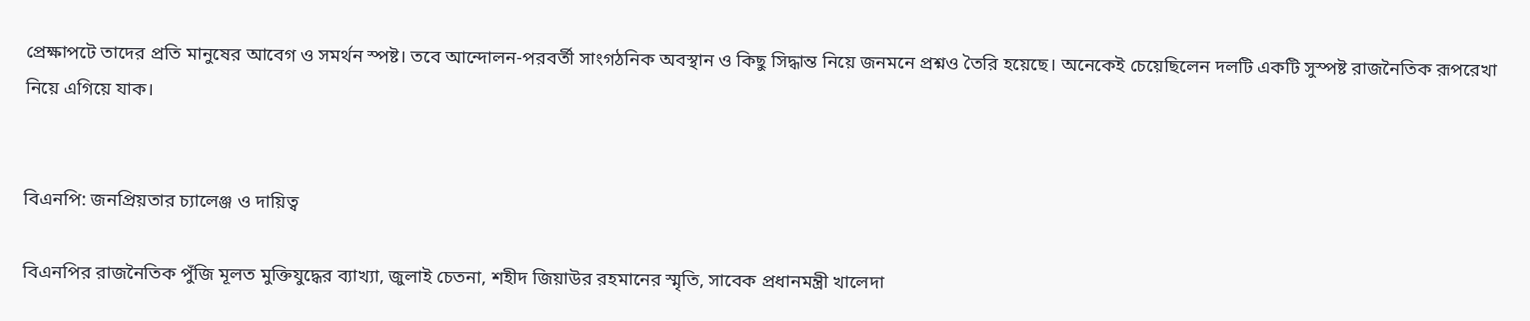প্রেক্ষাপটে তাদের প্রতি মানুষের আবেগ ও সমর্থন স্পষ্ট। তবে আন্দোলন-পরবর্তী সাংগঠনিক অবস্থান ও কিছু সিদ্ধান্ত নিয়ে জনমনে প্রশ্নও তৈরি হয়েছে। অনেকেই চেয়েছিলেন দলটি একটি সুস্পষ্ট রাজনৈতিক রূপরেখা নিয়ে এগিয়ে যাক।


বিএনপি: জনপ্রিয়তার চ্যালেঞ্জ ও দায়িত্ব

বিএনপির রাজনৈতিক পুঁজি মূলত মুক্তিযুদ্ধের ব্যাখ্যা, জুলাই চেতনা, শহীদ জিয়াউর রহমানের স্মৃতি, সাবেক প্রধানমন্ত্রী খালেদা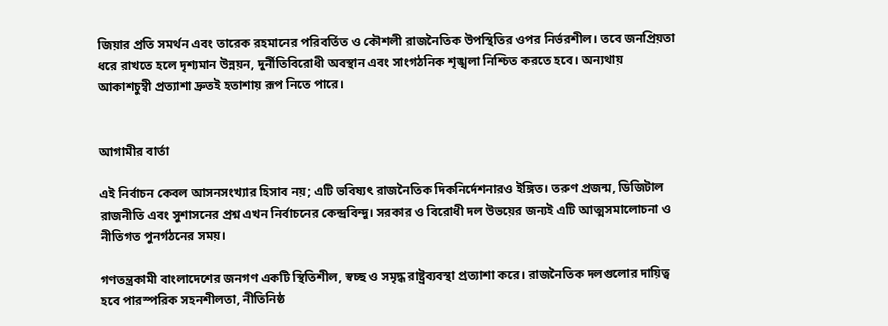জিয়ার প্রতি সমর্থন এবং তারেক রহমানের পরিবর্তিত ও কৌশলী রাজনৈতিক উপস্থিতির ওপর নির্ভরশীল। তবে জনপ্রিয়তা ধরে রাখতে হলে দৃশ্যমান উন্নয়ন, দুর্নীতিবিরোধী অবস্থান এবং সাংগঠনিক শৃঙ্খলা নিশ্চিত করতে হবে। অন্যথায় আকাশচুম্বী প্রত্যাশা দ্রুতই হতাশায় রূপ নিতে পারে।


আগামীর বার্তা

এই নির্বাচন কেবল আসনসংখ্যার হিসাব নয়; এটি ভবিষ্যৎ রাজনৈতিক দিকনির্দেশনারও ইঙ্গিত। তরুণ প্রজন্ম, ডিজিটাল রাজনীতি এবং সুশাসনের প্রশ্ন এখন নির্বাচনের কেন্দ্রবিন্দু। সরকার ও বিরোধী দল উভয়ের জন্যই এটি আত্মসমালোচনা ও নীতিগত পুনর্গঠনের সময়।

গণতন্ত্রকামী বাংলাদেশের জনগণ একটি স্থিতিশীল, স্বচ্ছ ও সমৃদ্ধ রাষ্ট্রব্যবস্থা প্রত্যাশা করে। রাজনৈতিক দলগুলোর দায়িত্ব হবে পারস্পরিক সহনশীলতা, নীতিনিষ্ঠ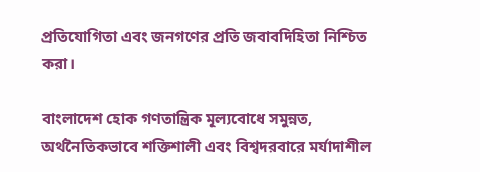প্রতিযোগিতা এবং জনগণের প্রতি জবাবদিহিতা নিশ্চিত করা।

বাংলাদেশ হোক গণতান্ত্রিক মূল্যবোধে সমুন্নত, অর্থনৈতিকভাবে শক্তিশালী এবং বিশ্বদরবারে মর্যাদাশীল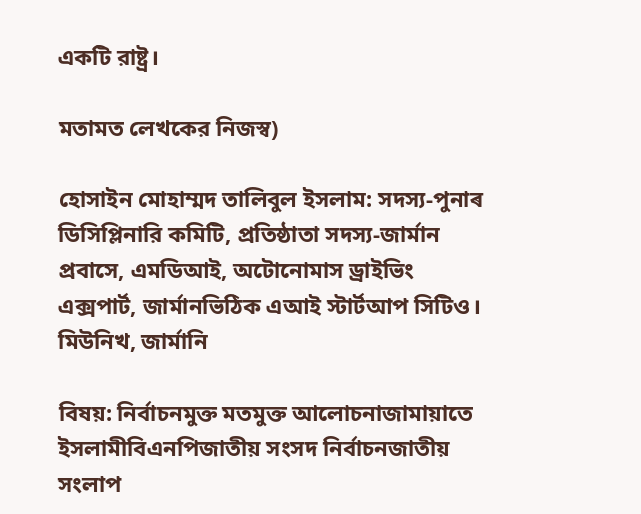একটি রাষ্ট্র।

মতামত লেখকের নিজস্ব)

হোসাইন মোহাম্মদ তালিবুল ইসলাম: সদস্য-পুনাৰ ডিসিপ্লিনারি কমিটি, প্রতিষ্ঠাতা সদস্য-জার্মান প্রবাসে, এমডিআই, অটোনোমাস ড্রাইভিং এক্সপার্ট, জার্মানভিঠিক এআই স্টার্টআপ সিটিও। মিউনিখ, জার্মানি

বিষয়: নির্বাচনমুক্ত মতমুক্ত আলোচনাজামায়াতে ইসলামীবিএনপিজাতীয় সংসদ নির্বাচনজাতীয় সংলাপ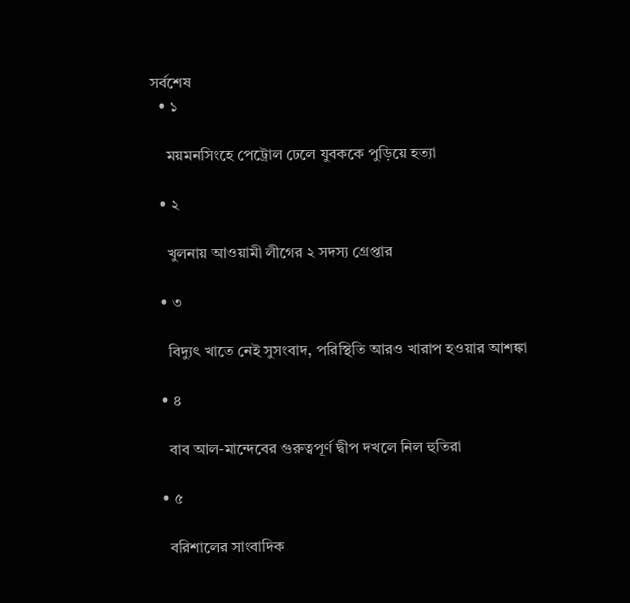সর্বশেষ
  • ১

    ময়মনসিংহে পেট্রোল ঢেলে যুবককে পুড়িয়ে হত্যা

  • ২

    খুলনায় আওয়ামী লীগের ২ সদস্য গ্রেপ্তার

  • ৩

    বিদ্যুৎ খাতে নেই সুসংবাদ, পরিস্থিতি আরও খারাপ হওয়ার আশঙ্কা

  • ৪

    বাব আল-মান্দেবের গুরুত্বপূর্ণ দ্বীপ দখলে নিল হুতিরা

  • ৫

    বরিশালের সাংবাদিক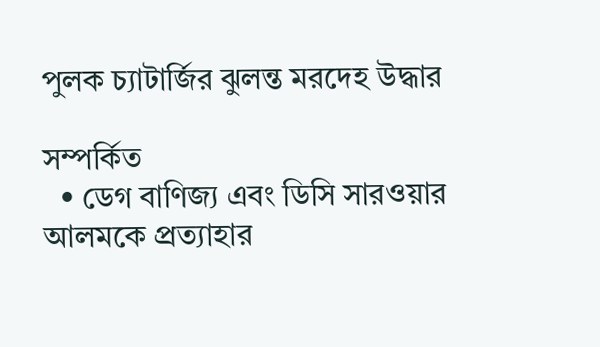পুলক চ্যাটার্জির ঝুলন্ত মরদেহ উদ্ধার

সম্পর্কিত
  • ডেগ বাণিজ্য এবং ডিসি সারওয়ার আলমকে প্রত্যাহার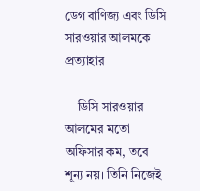ডেগ বাণিজ্য এবং ডিসি সারওয়ার আলমকে প্রত্যাহার

    ডিসি সারওয়ার আলমের মতো অফিসার কম, তবে শূন্য নয়। তিনি নিজেই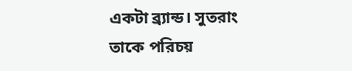একটা ব্র্যান্ড। সুতরাং তাকে পরিচয়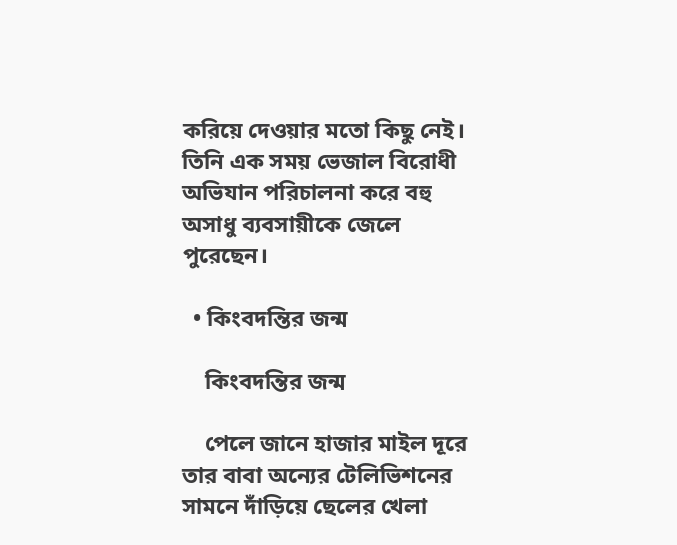করিয়ে দেওয়ার মতো কিছু নেই। তিনি এক সময় ভেজাল বিরোধী অভিযান পরিচালনা করে বহু অসাধু ব্যবসায়ীকে জেলে পুরেছেন।

  • কিংবদন্তির জন্ম

    কিংবদন্তির জন্ম

    পেলে জানে হাজার মাইল দূরে তার বাবা অন্যের টেলিভিশনের সামনে দাঁড়িয়ে ছেলের খেলা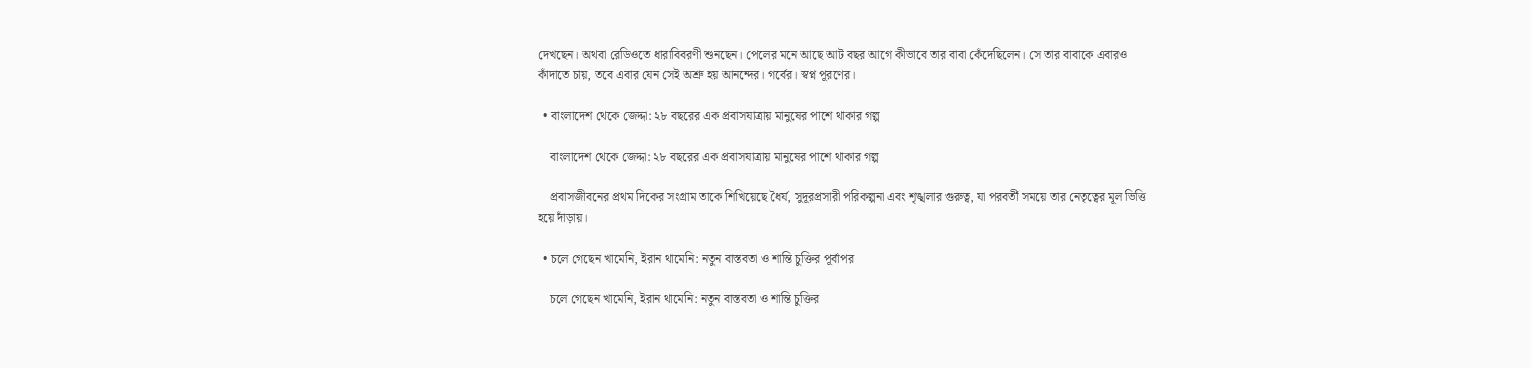দেখছেন। অথবা রেডিওতে ধারাবিবরণী শুনছেন। পেলের মনে আছে আট বছর আগে কীভাবে তার বাবা কেঁদেছিলেন। সে তার বাবাকে এবারও কাঁদাতে চায়, তবে এবার যেন সেই অশ্রু হয় আনন্দের। গর্বের। স্বপ্ন পূরণের।

  • বাংলাদেশ থেকে জেদ্দা: ২৮ বছরের এক প্রবাসযাত্রায় মানুষের পাশে থাকার গল্প

    বাংলাদেশ থেকে জেদ্দা: ২৮ বছরের এক প্রবাসযাত্রায় মানুষের পাশে থাকার গল্প

    প্রবাসজীবনের প্রথম দিকের সংগ্রাম তাকে শিখিয়েছে ধৈর্য, সুদূরপ্রসারী পরিকল্পনা এবং শৃঙ্খলার গুরুত্ব, যা পরবর্তী সময়ে তার নেতৃত্বের মূল ভিত্তি হয়ে দাঁড়ায়।

  • চলে গেছেন খামেনি, ইরান থামেনি: নতুন বাস্তবতা ও শান্তি চুক্তির পূর্বাপর

    চলে গেছেন খামেনি, ইরান থামেনি: নতুন বাস্তবতা ও শান্তি চুক্তির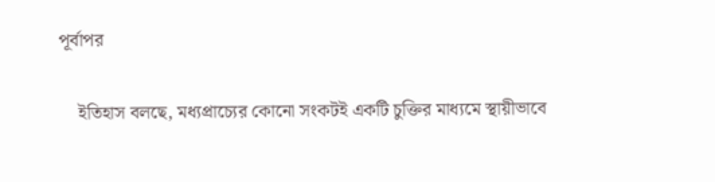পূর্বাপর

    ইতিহাস বলছে, মধ্যপ্রাচ্যের কোনো সংকটই একটি চুক্তির মাধ্যমে স্থায়ীভাবে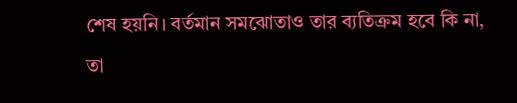শেষ হয়নি। বর্তমান সমঝোতাও তার ব্যতিক্রম হবে কি না, তা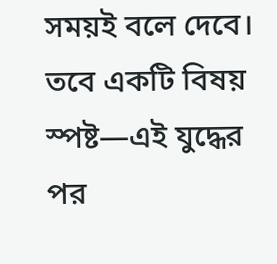সময়ই বলে দেবে। তবে একটি বিষয় স্পষ্ট—এই যুদ্ধের পর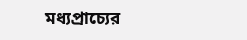মধ্যপ্রাচ্যের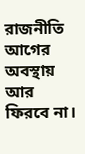রাজনীতি আগের অবস্থায় আর ফিরবে না।